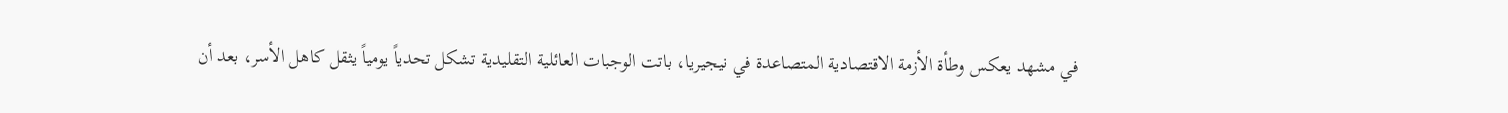في مشهد يعكس وطأة الأزمة الاقتصادية المتصاعدة في نيجيريا، باتت الوجبات العائلية التقليدية تشكل تحدياً يومياً يثقل كاهل الأسر، بعد أن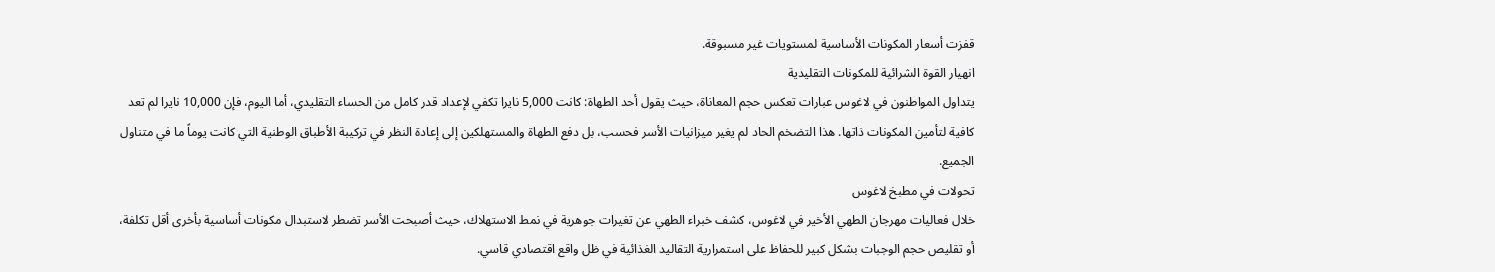قفزت أسعار المكونات الأساسية لمستويات غير مسبوقة.
انهيار القوة الشرائية للمكونات التقليدية
يتداول المواطنون في لاغوس عبارات تعكس حجم المعاناة، حيث يقول أحد الطهاة: كانت 5,000 نايرا تكفي لإعداد قدر كامل من الحساء التقليدي، أما اليوم، فإن 10,000 نايرا لم تعد كافية لتأمين المكونات ذاتها. هذا التضخم الحاد لم يغير ميزانيات الأسر فحسب، بل دفع الطهاة والمستهلكين إلى إعادة النظر في تركيبة الأطباق الوطنية التي كانت يوماً ما في متناول الجميع.
تحولات في مطبخ لاغوس
خلال فعاليات مهرجان الطهي الأخير في لاغوس، كشف خبراء الطهي عن تغيرات جوهرية في نمط الاستهلاك، حيث أصبحت الأسر تضطر لاستبدال مكونات أساسية بأخرى أقل تكلفة، أو تقليص حجم الوجبات بشكل كبير للحفاظ على استمرارية التقاليد الغذائية في ظل واقع اقتصادي قاسي.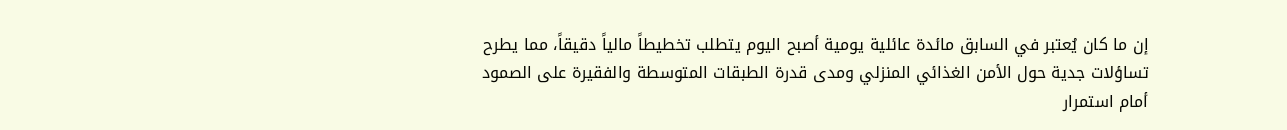إن ما كان يُعتبر في السابق مائدة عائلية يومية أصبح اليوم يتطلب تخطيطاً مالياً دقيقاً، مما يطرح تساؤلات جدية حول الأمن الغذائي المنزلي ومدى قدرة الطبقات المتوسطة والفقيرة على الصمود أمام استمرار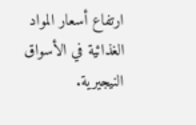ارتفاع أسعار المواد الغذائية في الأسواق النيجيرية.